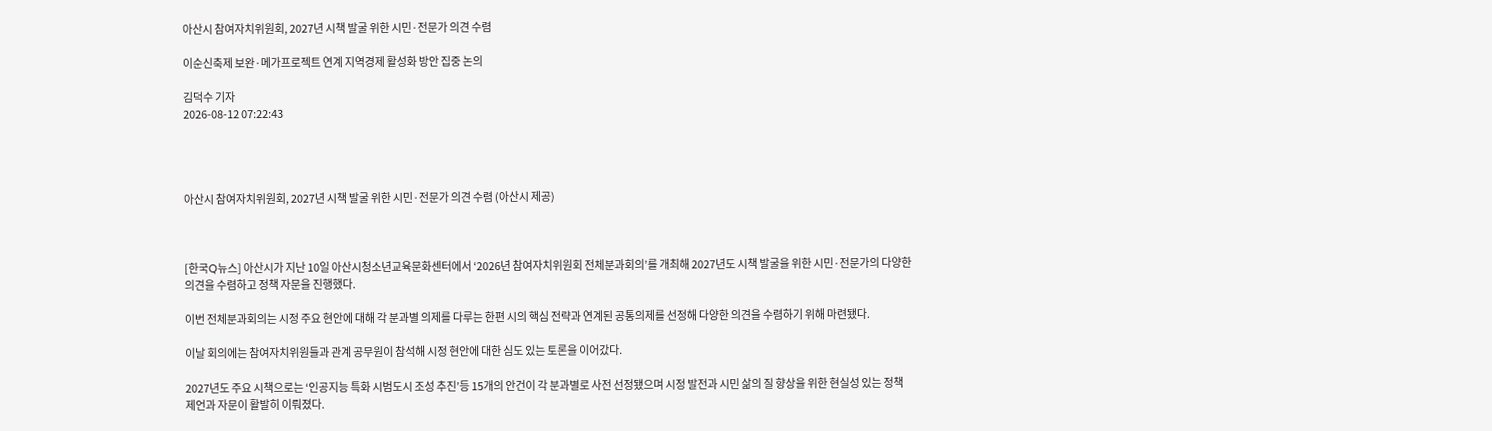아산시 참여자치위원회, 2027년 시책 발굴 위한 시민·전문가 의견 수렴

이순신축제 보완·메가프로젝트 연계 지역경제 활성화 방안 집중 논의

김덕수 기자
2026-08-12 07:22:43




아산시 참여자치위원회, 2027년 시책 발굴 위한 시민·전문가 의견 수렴 (아산시 제공)



[한국Q뉴스] 아산시가 지난 10일 아산시청소년교육문화센터에서 ‘2026년 참여자치위원회 전체분과회의’를 개최해 2027년도 시책 발굴을 위한 시민·전문가의 다양한 의견을 수렴하고 정책 자문을 진행했다.

이번 전체분과회의는 시정 주요 현안에 대해 각 분과별 의제를 다루는 한편 시의 핵심 전략과 연계된 공통의제를 선정해 다양한 의견을 수렴하기 위해 마련됐다.

이날 회의에는 참여자치위원들과 관계 공무원이 참석해 시정 현안에 대한 심도 있는 토론을 이어갔다.

2027년도 주요 시책으로는 ‘인공지능 특화 시범도시 조성 추진’등 15개의 안건이 각 분과별로 사전 선정됐으며 시정 발전과 시민 삶의 질 향상을 위한 현실성 있는 정책 제언과 자문이 활발히 이뤄졌다.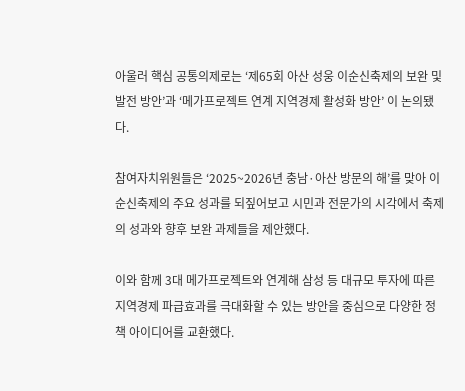아울러 핵심 공통의제로는 ‘제65회 아산 성웅 이순신축제의 보완 및 발전 방안’과 ‘메가프로젝트 연계 지역경제 활성화 방안’ 이 논의됐다.

참여자치위원들은 ‘2025~2026년 충남·아산 방문의 해’를 맞아 이순신축제의 주요 성과를 되짚어보고 시민과 전문가의 시각에서 축제의 성과와 향후 보완 과제들을 제안했다.

이와 함께 3대 메가프로젝트와 연계해 삼성 등 대규모 투자에 따른 지역경제 파급효과를 극대화할 수 있는 방안을 중심으로 다양한 정책 아이디어를 교환했다.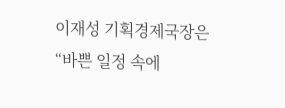이재성 기획경제국장은 “바쁜 일정 속에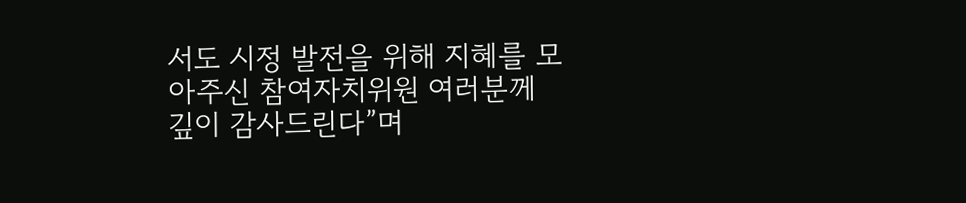서도 시정 발전을 위해 지혜를 모아주신 참여자치위원 여러분께 깊이 감사드린다”며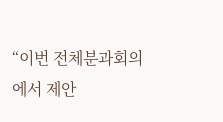“이번 전체분과회의에서 제안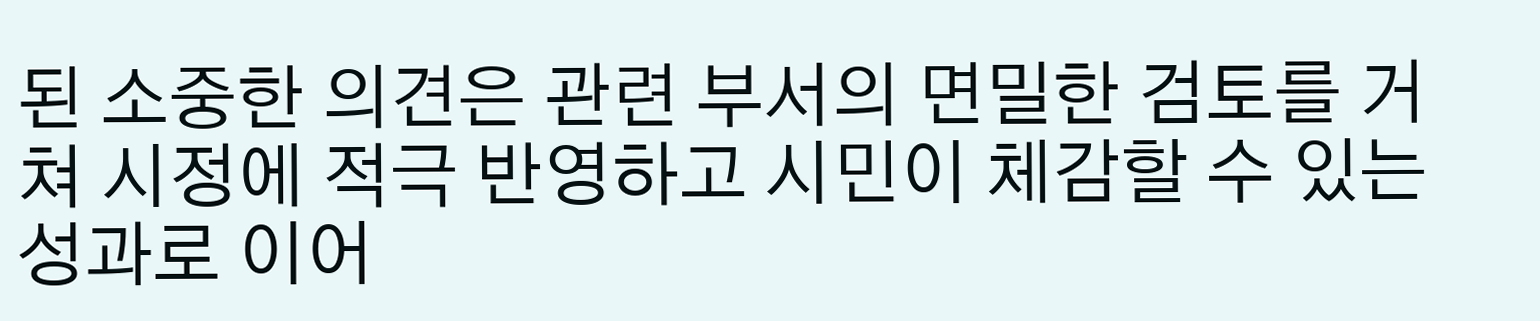된 소중한 의견은 관련 부서의 면밀한 검토를 거쳐 시정에 적극 반영하고 시민이 체감할 수 있는 성과로 이어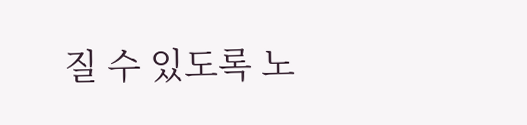질 수 있도록 노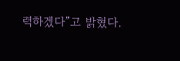력하겠다”고 밝혔다.